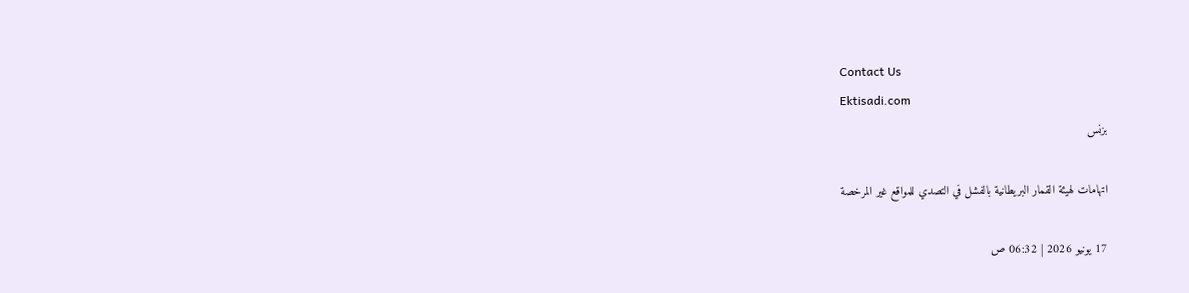Contact Us
Ektisadi.com
بزنس

اتهامات لهيئة القمار البريطانية بالفشل في التصدي للمواقع غير المرخصة

17 يونيو 2026 | 06:32 ص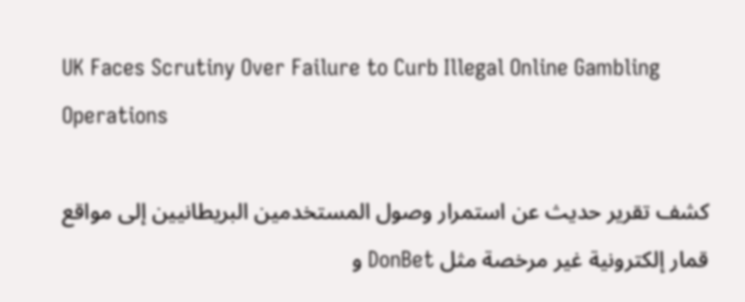UK Faces Scrutiny Over Failure to Curb Illegal Online Gambling Operations

كشف تقرير حديث عن استمرار وصول المستخدمين البريطانيين إلى مواقع قمار إلكترونية غير مرخصة مثل DonBet و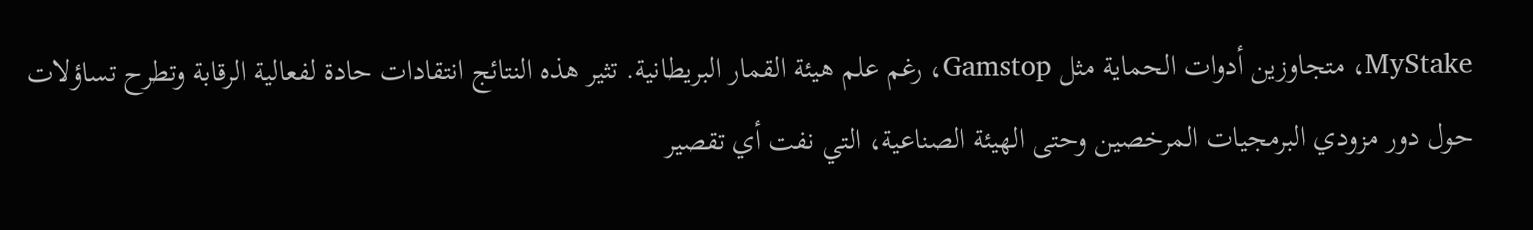MyStake، متجاوزين أدوات الحماية مثل Gamstop، رغم علم هيئة القمار البريطانية. تثير هذه النتائج انتقادات حادة لفعالية الرقابة وتطرح تساؤلات حول دور مزودي البرمجيات المرخصين وحتى الهيئة الصناعية، التي نفت أي تقصير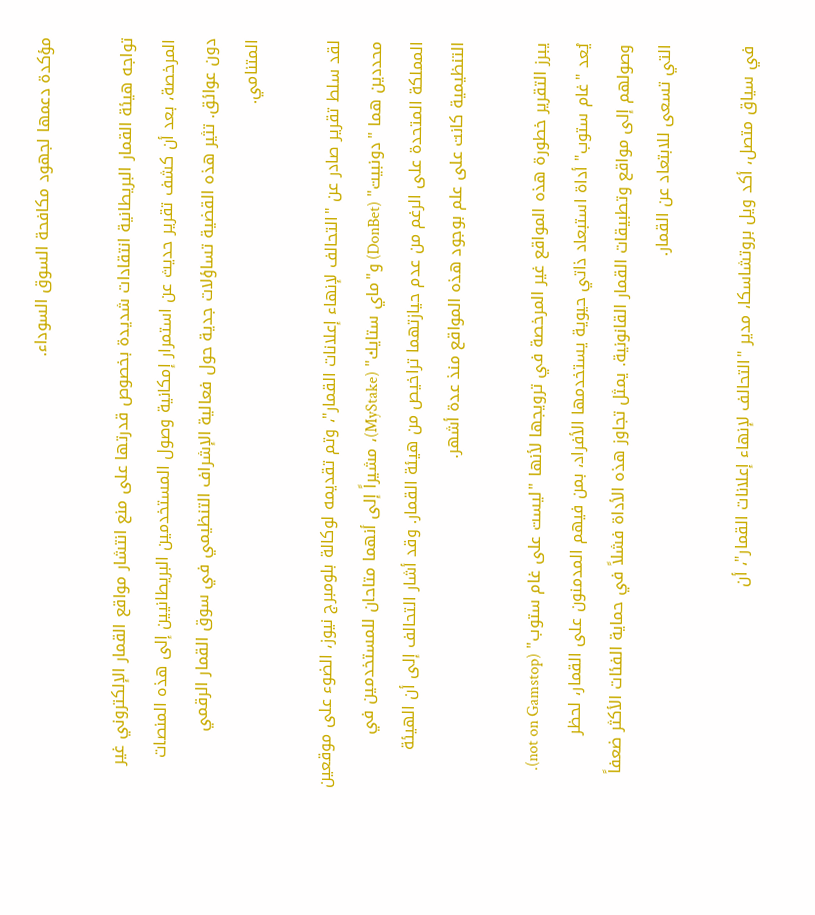مؤكدة دعمها لجهود مكافحة السوق السوداء.

تواجه هيئة القمار البريطانية انتقادات شديدة بخصوص قدرتها على منع انتشار مواقع القمار الإلكتروني غير المرخصة، بعد أن كشف تقرير حديث عن استمرار إمكانية وصول المستخدمين البريطانيين إلى هذه المنصات دون عوائق. تثير هذه القضية تساؤلات جدية حول فعالية الإشراف التنظيمي في سوق القمار الرقمي المتنامي.

لقد سلط تقرير صادر عن "التحالف لإنهاء إعلانات القمار"، وتم تقديمه لوكالة بلومبرج نيوز، الضوء على موقعين محددين هما "دونبيت" (DonBet) و"ماي ستايك" (MyStake)، مشيراً إلى أنهما متاحان للمستخدمين في المملكة المتحدة على الرغم من عدم حيازتهما تراخيص من هيئة القمار. وقد أشار التحالف إلى أن الهيئة التنظيمية كانت على علم بوجود هذه المواقع منذ عدة أشهر.

يبرز التقرير خطورة هذه المواقع غير المرخصة في ترويجها لأنها "ليست على غام ستوب" (not on Gamstop). يُعد "غام ستوب" أداة استبعاد ذاتي حيوية يستخدمها الأفراد، بمن فيهم المدمنون على القمار، لحظر وصولهم إلى مواقع وتطبيقات القمار القانونية. يمثل تجاوز هذه الأداة فشلاً في حماية الفئات الأكثر ضعفاً التي تسعى للابتعاد عن القمار.

في سياق متصل، أكد ويل بروتشاسكا، مدير "التحالف لإنهاء إعلانات القمار"، أن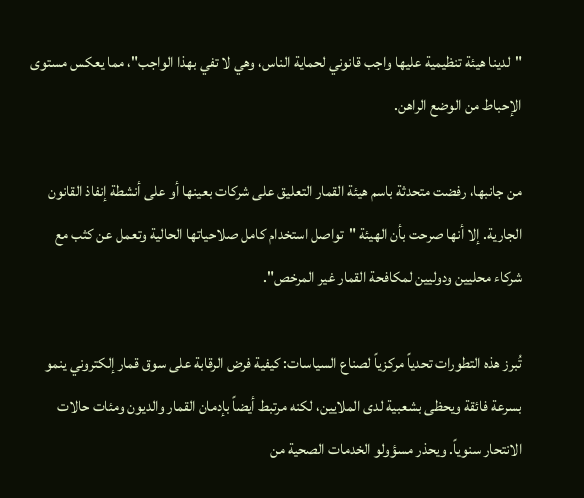"لدينا هيئة تنظيمية عليها واجب قانوني لحماية الناس، وهي لا تفي بهذا الواجب"، مما يعكس مستوى الإحباط من الوضع الراهن.

من جانبها، رفضت متحدثة باسم هيئة القمار التعليق على شركات بعينها أو على أنشطة إنفاذ القانون الجارية. إلا أنها صرحت بأن الهيئة "تواصل استخدام كامل صلاحياتها الحالية وتعمل عن كثب مع شركاء محليين ودوليين لمكافحة القمار غير المرخص".

تُبرز هذه التطورات تحدياً مركزياً لصناع السياسات: كيفية فرض الرقابة على سوق قمار إلكتروني ينمو بسرعة فائقة ويحظى بشعبية لدى الملايين، لكنه مرتبط أيضاً بإدمان القمار والديون ومئات حالات الانتحار سنوياً. ويحذر مسؤولو الخدمات الصحية من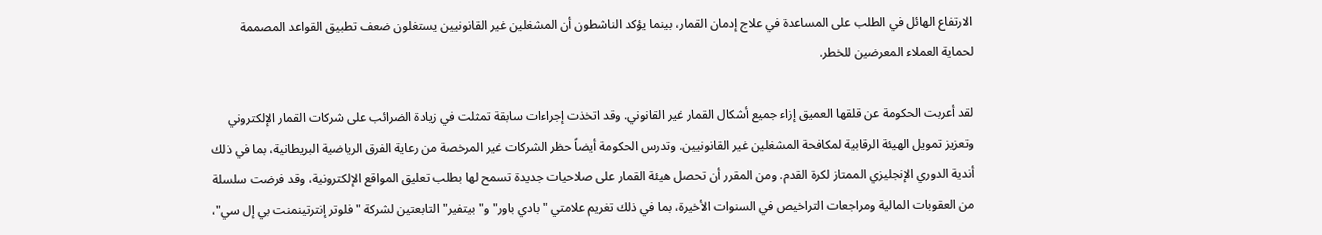الارتفاع الهائل في الطلب على المساعدة في علاج إدمان القمار، بينما يؤكد الناشطون أن المشغلين غير القانونيين يستغلون ضعف تطبيق القواعد المصممة لحماية العملاء المعرضين للخطر.

لقد أعربت الحكومة عن قلقها العميق إزاء جميع أشكال القمار غير القانوني. وقد اتخذت إجراءات سابقة تمثلت في زيادة الضرائب على شركات القمار الإلكتروني وتعزيز تمويل الهيئة الرقابية لمكافحة المشغلين غير القانونيين. وتدرس الحكومة أيضاً حظر الشركات غير المرخصة من رعاية الفرق الرياضية البريطانية، بما في ذلك أندية الدوري الإنجليزي الممتاز لكرة القدم. ومن المقرر أن تحصل هيئة القمار على صلاحيات جديدة تسمح لها بطلب تعليق المواقع الإلكترونية، وقد فرضت سلسلة من العقوبات المالية ومراجعات التراخيص في السنوات الأخيرة، بما في ذلك تغريم علامتي "بادي باور" و"بيتفير" التابعتين لشركة "فلوتر إنترتينمنت بي إل سي"،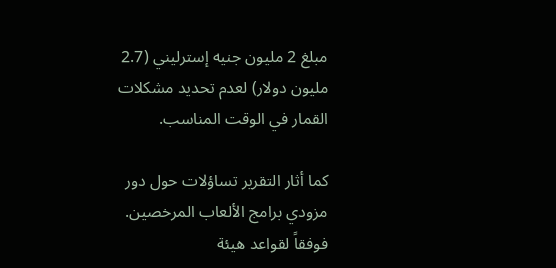مبلغ 2 مليون جنيه إسترليني (2.7 مليون دولار) لعدم تحديد مشكلات القمار في الوقت المناسب.

كما أثار التقرير تساؤلات حول دور مزودي برامج الألعاب المرخصين. فوفقاً لقواعد هيئة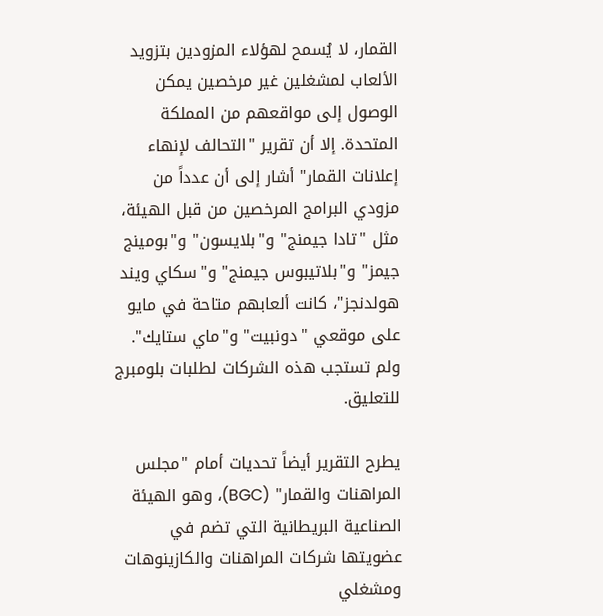القمار، لا يُسمح لهؤلاء المزودين بتزويد الألعاب لمشغلين غير مرخصين يمكن الوصول إلى مواقعهم من المملكة المتحدة. إلا أن تقرير "التحالف لإنهاء إعلانات القمار" أشار إلى أن عدداً من مزودي البرامج المرخصين من قبل الهيئة، مثل "تادا جيمنج" و"بلايسون" و"بومينج جيمز" و"بلاتيبوس جيمنج" و"سكاي ويند هولدنجز"، كانت ألعابهم متاحة في مايو على موقعي "دونبيت" و"ماي ستايك". ولم تستجب هذه الشركات لطلبات بلومبرج للتعليق.

يطرح التقرير أيضاً تحديات أمام "مجلس المراهنات والقمار" (BGC)، وهو الهيئة الصناعية البريطانية التي تضم في عضويتها شركات المراهنات والكازينوهات ومشغلي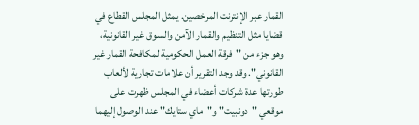القمار عبر الإنترنت المرخصين. يمثل المجلس القطاع في قضايا مثل التنظيم والقمار الآمن والسوق غير القانونية، وهو جزء من "فرقة العمل الحكومية لمكافحة القمار غير القانوني". وقد وجد التقرير أن علامات تجارية لألعاب طورتها عدة شركات أعضاء في المجلس ظهرت على موقعي "دونبيت" و"ماي ستايك" عند الوصول إليهما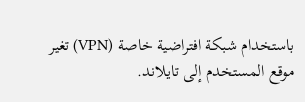باستخدام شبكة افتراضية خاصة (VPN) تغير موقع المستخدم إلى تايلاند.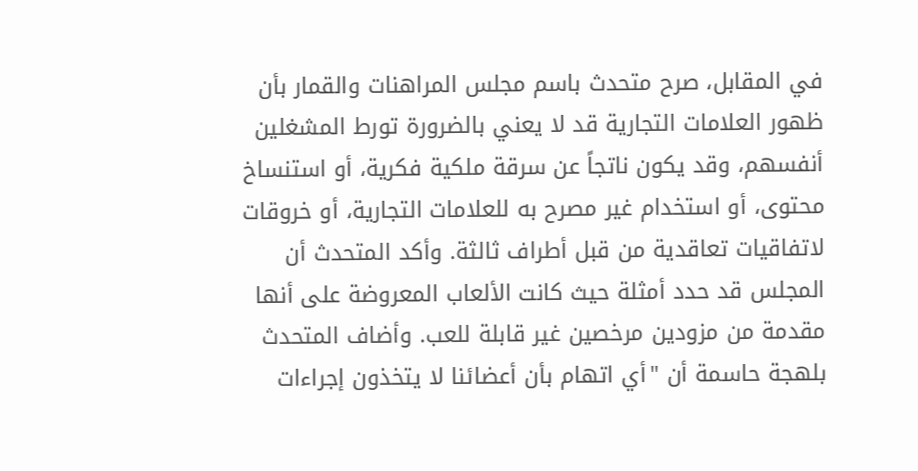في المقابل، صرح متحدث باسم مجلس المراهنات والقمار بأن ظهور العلامات التجارية قد لا يعني بالضرورة تورط المشغلين أنفسهم، وقد يكون ناتجاً عن سرقة ملكية فكرية، أو استنساخ محتوى، أو استخدام غير مصرح به للعلامات التجارية، أو خروقات لاتفاقيات تعاقدية من قبل أطراف ثالثة. وأكد المتحدث أن المجلس قد حدد أمثلة حيث كانت الألعاب المعروضة على أنها مقدمة من مزودين مرخصين غير قابلة للعب. وأضاف المتحدث بلهجة حاسمة أن "أي اتهام بأن أعضائنا لا يتخذون إجراءات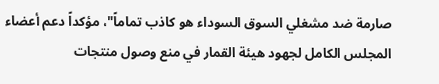صارمة ضد مشغلي السوق السوداء هو كاذب تماماً"، مؤكداً دعم أعضاء المجلس الكامل لجهود هيئة القمار في منع وصول منتجات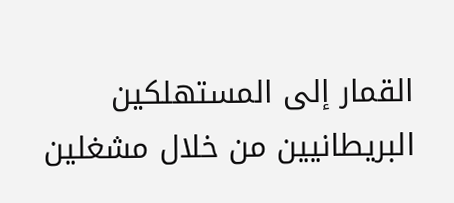القمار إلى المستهلكين البريطانيين من خلال مشغلين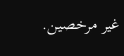غير مرخصين.